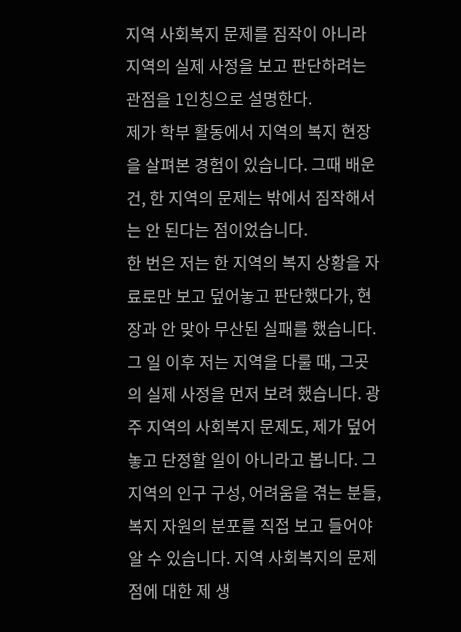지역 사회복지 문제를 짐작이 아니라 지역의 실제 사정을 보고 판단하려는 관점을 1인칭으로 설명한다.
제가 학부 활동에서 지역의 복지 현장을 살펴본 경험이 있습니다. 그때 배운 건, 한 지역의 문제는 밖에서 짐작해서는 안 된다는 점이었습니다.
한 번은 저는 한 지역의 복지 상황을 자료로만 보고 덮어놓고 판단했다가, 현장과 안 맞아 무산된 실패를 했습니다.
그 일 이후 저는 지역을 다룰 때, 그곳의 실제 사정을 먼저 보려 했습니다. 광주 지역의 사회복지 문제도, 제가 덮어놓고 단정할 일이 아니라고 봅니다. 그 지역의 인구 구성, 어려움을 겪는 분들, 복지 자원의 분포를 직접 보고 들어야 알 수 있습니다. 지역 사회복지의 문제점에 대한 제 생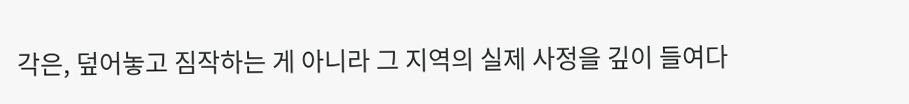각은, 덮어놓고 짐작하는 게 아니라 그 지역의 실제 사정을 깊이 들여다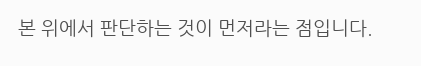본 위에서 판단하는 것이 먼저라는 점입니다.